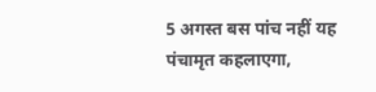5 अगस्त बस पांच नहीं यह पंचामृत कहलाएगा,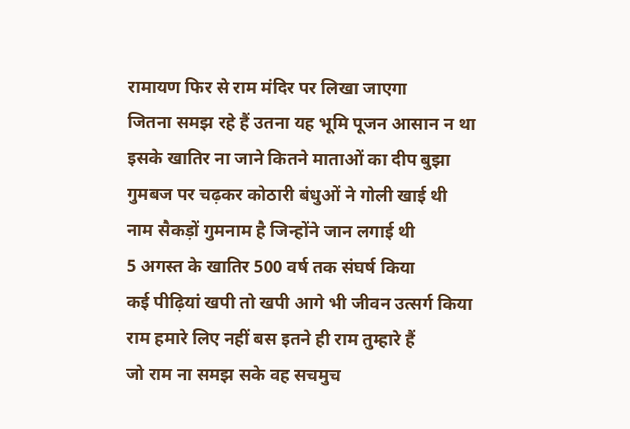रामायण फिर से राम मंदिर पर लिखा जाएगा
जितना समझ रहे हैं उतना यह भूमि पूजन आसान न था
इसके खातिर ना जाने कितने माताओं का दीप बुझा
गुमबज पर चढ़कर कोठारी बंधुओं ने गोली खाई थी
नाम सैकड़ों गुमनाम है जिन्होंने जान लगाई थी
5 अगस्त के खातिर 500 वर्ष तक संघर्ष किया
कई पीढ़ियां खपी तो खपी आगे भी जीवन उत्सर्ग किया
राम हमारे लिए नहीं बस इतने ही राम तुम्हारे हैं
जो राम ना समझ सके वह सचमुच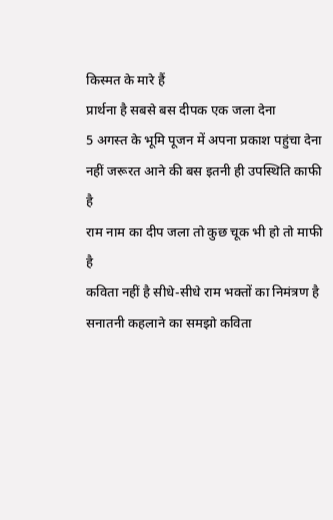किस्मत के मारे हैं
प्रार्थना है सबसे बस दीपक एक जला देना
5 अगस्त के भूमि पूजन में अपना प्रकाश पहुंचा देना
नहीं जरूरत आने की बस इतनी ही उपस्थिति काफी है
राम नाम का दीप जला तो कुछ चूक भी हो तो माफी है
कविता नहीं है सीधे-सीधे राम भक्तों का निमंत्रण है
सनातनी कहलाने का समझो कविता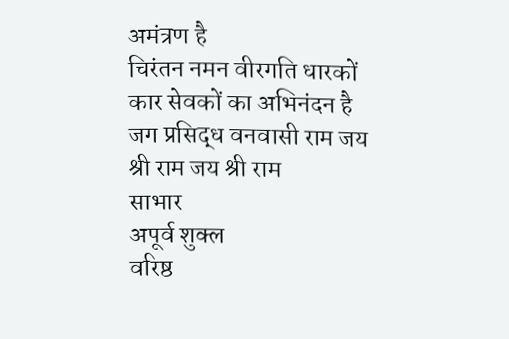अमंत्रण है
चिरंतन नमन वीरगति धारकों कार सेवकों का अभिनंदन है
जग प्रसिद्ध वनवासी राम जय श्री राम जय श्री राम
साभार
अपूर्व शुक्ल
वरिष्ठ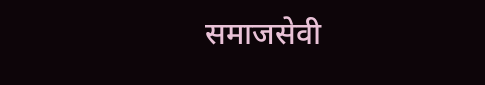समाजसेवी